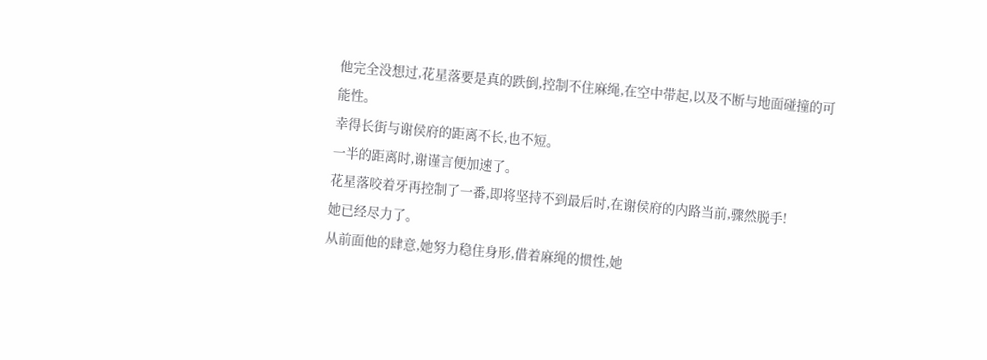他完全没想过,花星落要是真的跌倒,控制不住麻绳,在空中带起,以及不断与地面碰撞的可能性。
幸得长街与谢侯府的距离不长,也不短。
一半的距离时,谢谨言便加速了。
花星落咬着牙再控制了一番,即将坚持不到最后时,在谢侯府的内路当前,骤然脱手!
她已经尽力了。
从前面他的肆意,她努力稳住身形,借着麻绳的惯性,她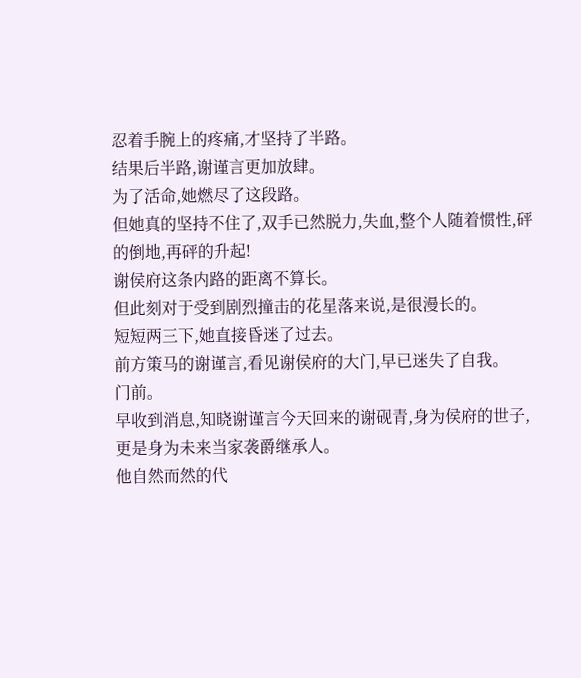忍着手腕上的疼痛,才坚持了半路。
结果后半路,谢谨言更加放肆。
为了活命,她燃尽了这段路。
但她真的坚持不住了,双手已然脱力,失血,整个人随着惯性,砰的倒地,再砰的升起!
谢侯府这条内路的距离不算长。
但此刻对于受到剧烈撞击的花星落来说,是很漫长的。
短短两三下,她直接昏迷了过去。
前方策马的谢谨言,看见谢侯府的大门,早已迷失了自我。
门前。
早收到消息,知晓谢谨言今天回来的谢砚青,身为侯府的世子,更是身为未来当家袭爵继承人。
他自然而然的代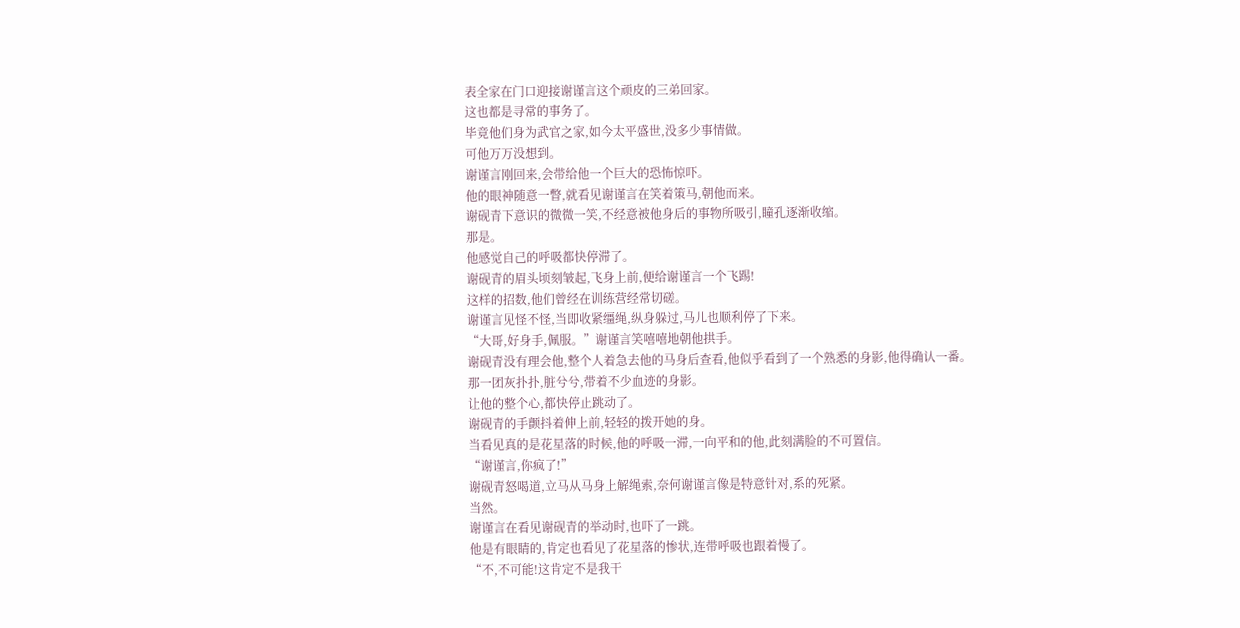表全家在门口迎接谢谨言这个顽皮的三弟回家。
这也都是寻常的事务了。
毕竟他们身为武官之家,如今太平盛世,没多少事情做。
可他万万没想到。
谢谨言刚回来,会带给他一个巨大的恐怖惊吓。
他的眼神随意一瞥,就看见谢谨言在笑着策马,朝他而来。
谢砚青下意识的微微一笑,不经意被他身后的事物所吸引,瞳孔逐渐收缩。
那是。
他感觉自己的呼吸都快停滞了。
谢砚青的眉头顷刻皱起,飞身上前,便给谢谨言一个飞踢!
这样的招数,他们曾经在训练营经常切磋。
谢谨言见怪不怪,当即收紧缰绳,纵身躲过,马儿也顺利停了下来。
“大哥,好身手,佩服。”谢谨言笑嘻嘻地朝他拱手。
谢砚青没有理会他,整个人着急去他的马身后查看,他似乎看到了一个熟悉的身影,他得确认一番。
那一团灰扑扑,脏兮兮,带着不少血迹的身影。
让他的整个心,都快停止跳动了。
谢砚青的手颤抖着伸上前,轻轻的拨开她的身。
当看见真的是花星落的时候,他的呼吸一滞,一向平和的他,此刻满脸的不可置信。
“谢谨言,你疯了!”
谢砚青怒喝道,立马从马身上解绳索,奈何谢谨言像是特意针对,系的死紧。
当然。
谢谨言在看见谢砚青的举动时,也吓了一跳。
他是有眼睛的,肯定也看见了花星落的惨状,连带呼吸也跟着慢了。
“不,不可能!这肯定不是我干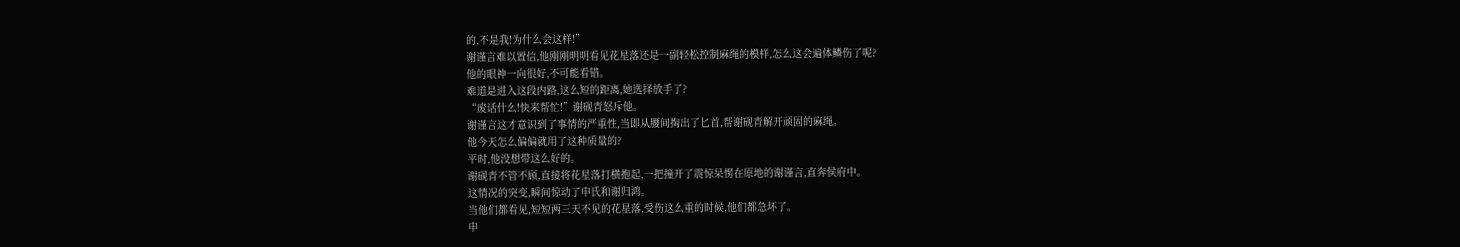的,不是我!为什么会这样!”
谢谨言难以置信,他刚刚明明看见花星落还是一副轻松控制麻绳的模样,怎么这会遍体鳞伤了呢?
他的眼神一向很好,不可能看错。
难道是进入这段内路,这么短的距离,她选择放手了?
“废话什么!快来帮忙!”谢砚青怒斥他。
谢谨言这才意识到了事情的严重性,当即从腰间掏出了匕首,帮谢砚青解开顽固的麻绳。
他今天怎么偏偏就用了这种质量的?
平时,他没想带这么好的。
谢砚青不管不顾,直接将花星落打横抱起,一把撞开了震惊呆愣在原地的谢谨言,直奔侯府中。
这情况的突变,瞬间惊动了申氏和谢归鸿。
当他们都看见,短短两三天不见的花星落,受伤这么重的时候,他们都急坏了。
申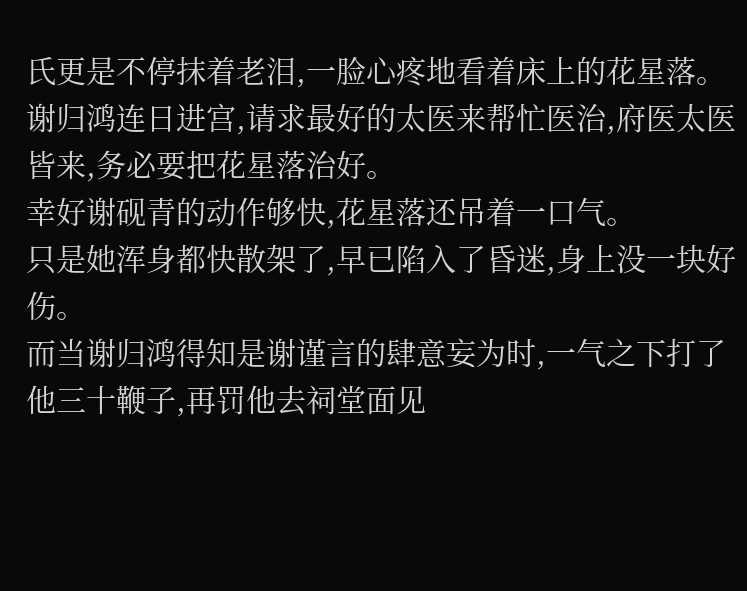氏更是不停抹着老泪,一脸心疼地看着床上的花星落。
谢归鸿连日进宫,请求最好的太医来帮忙医治,府医太医皆来,务必要把花星落治好。
幸好谢砚青的动作够快,花星落还吊着一口气。
只是她浑身都快散架了,早已陷入了昏迷,身上没一块好伤。
而当谢归鸿得知是谢谨言的肆意妄为时,一气之下打了他三十鞭子,再罚他去祠堂面见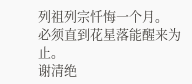列祖列宗忏悔一个月。
必须直到花星落能醒来为止。
谢清绝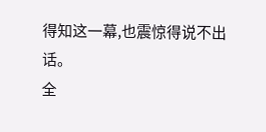得知这一幕,也震惊得说不出话。
全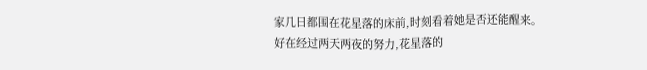家几日都围在花星落的床前,时刻看着她是否还能醒来。
好在经过两天两夜的努力,花星落的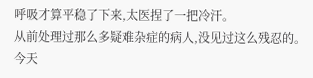呼吸才算平稳了下来,太医捏了一把冷汗。
从前处理过那么多疑难杂症的病人,没见过这么残忍的。
今天